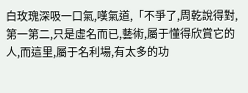白玫瑰深吸一口氣,嘆氣道,「不爭了,周乾說得對,第一第二,只是虛名而已,藝術,屬于懂得欣賞它的人,而這里,屬于名利場,有太多的功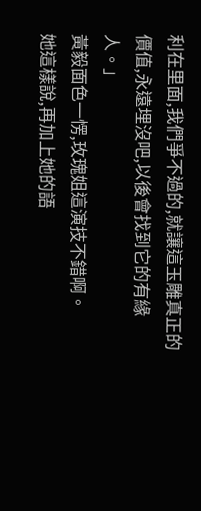利在里面,我們爭不過的,就讓這玉雕真正的價值,永遠埋沒吧,以後會找到它的有緣人。」
黃毅面色一愣,玫瑰姐這演技不錯啊。
她這樣說,再加上她的語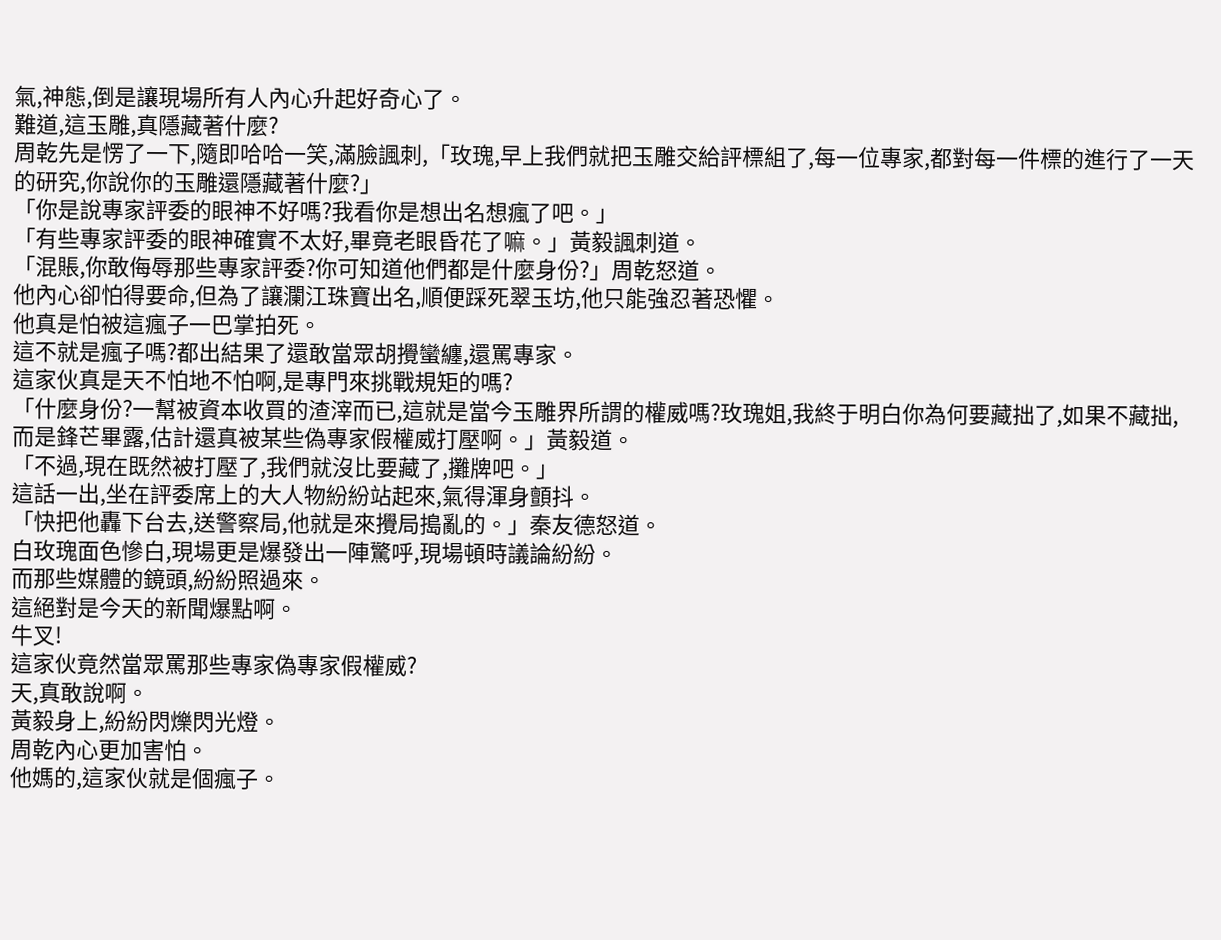氣,神態,倒是讓現場所有人內心升起好奇心了。
難道,這玉雕,真隱藏著什麼?
周乾先是愣了一下,隨即哈哈一笑,滿臉諷刺,「玫瑰,早上我們就把玉雕交給評標組了,每一位專家,都對每一件標的進行了一天的研究,你說你的玉雕還隱藏著什麼?」
「你是說專家評委的眼神不好嗎?我看你是想出名想瘋了吧。」
「有些專家評委的眼神確實不太好,畢竟老眼昏花了嘛。」黃毅諷刺道。
「混賬,你敢侮辱那些專家評委?你可知道他們都是什麼身份?」周乾怒道。
他內心卻怕得要命,但為了讓瀾江珠寶出名,順便踩死翠玉坊,他只能強忍著恐懼。
他真是怕被這瘋子一巴掌拍死。
這不就是瘋子嗎?都出結果了還敢當眾胡攪蠻纏,還罵專家。
這家伙真是天不怕地不怕啊,是專門來挑戰規矩的嗎?
「什麼身份?一幫被資本收買的渣滓而已,這就是當今玉雕界所謂的權威嗎?玫瑰姐,我終于明白你為何要藏拙了,如果不藏拙,而是鋒芒畢露,估計還真被某些偽專家假權威打壓啊。」黃毅道。
「不過,現在既然被打壓了,我們就沒比要藏了,攤牌吧。」
這話一出,坐在評委席上的大人物紛紛站起來,氣得渾身顫抖。
「快把他轟下台去,送警察局,他就是來攪局搗亂的。」秦友德怒道。
白玫瑰面色慘白,現場更是爆發出一陣驚呼,現場頓時議論紛紛。
而那些媒體的鏡頭,紛紛照過來。
這絕對是今天的新聞爆點啊。
牛叉!
這家伙竟然當眾罵那些專家偽專家假權威?
天,真敢說啊。
黃毅身上,紛紛閃爍閃光燈。
周乾內心更加害怕。
他媽的,這家伙就是個瘋子。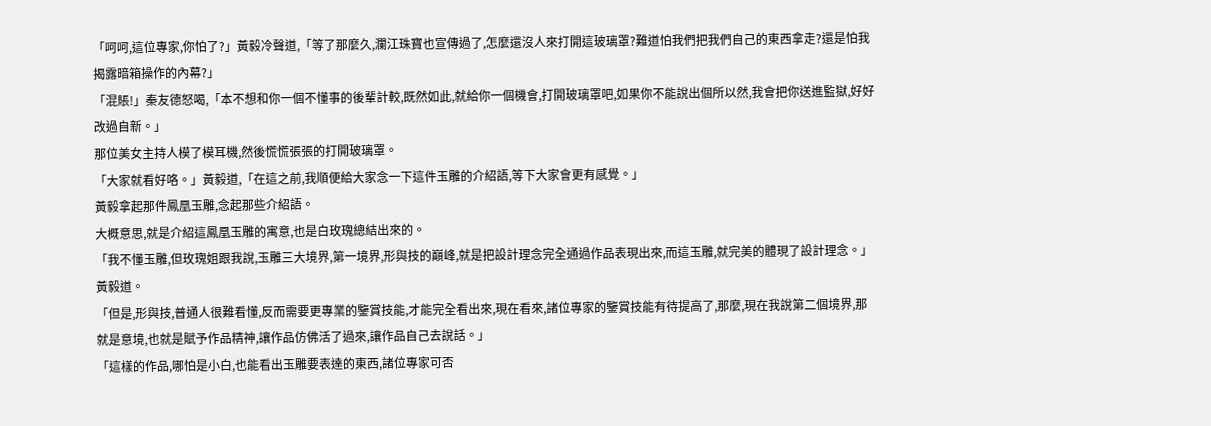「呵呵,這位專家,你怕了?」黃毅冷聲道,「等了那麼久,瀾江珠寶也宣傳過了,怎麼還沒人來打開這玻璃罩?難道怕我們把我們自己的東西拿走?還是怕我揭露暗箱操作的內幕?」
「混賬!」秦友德怒喝,「本不想和你一個不懂事的後輩計較,既然如此,就給你一個機會,打開玻璃罩吧,如果你不能說出個所以然,我會把你送進監獄,好好改過自新。」
那位美女主持人模了模耳機,然後慌慌張張的打開玻璃罩。
「大家就看好咯。」黃毅道,「在這之前,我順便給大家念一下這件玉雕的介紹語,等下大家會更有感覺。」
黃毅拿起那件鳳凰玉雕,念起那些介紹語。
大概意思,就是介紹這鳳凰玉雕的寓意,也是白玫瑰總結出來的。
「我不懂玉雕,但玫瑰姐跟我說,玉雕三大境界,第一境界,形與技的巔峰,就是把設計理念完全通過作品表現出來,而這玉雕,就完美的體現了設計理念。」黃毅道。
「但是,形與技,普通人很難看懂,反而需要更專業的鑒賞技能,才能完全看出來,現在看來,諸位專家的鑒賞技能有待提高了,那麼,現在我說第二個境界,那就是意境,也就是賦予作品精神,讓作品仿佛活了過來,讓作品自己去說話。」
「這樣的作品,哪怕是小白,也能看出玉雕要表達的東西,諸位專家可否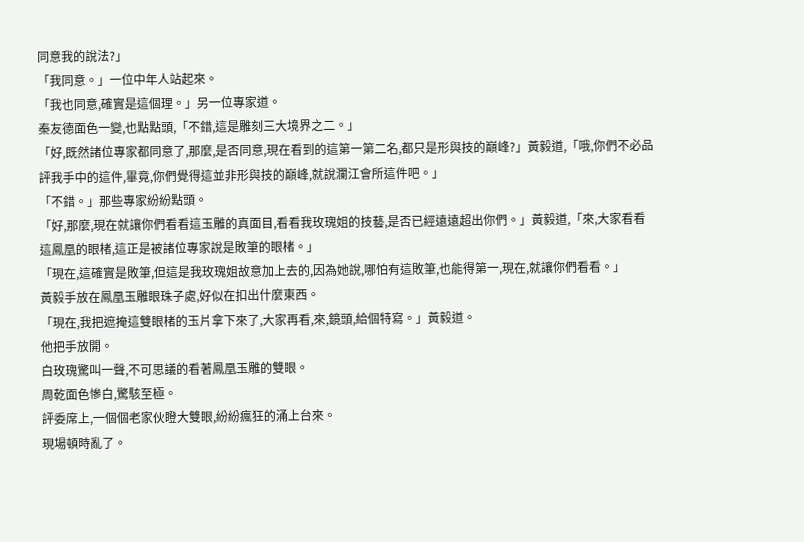同意我的說法?」
「我同意。」一位中年人站起來。
「我也同意,確實是這個理。」另一位專家道。
秦友德面色一變,也點點頭,「不錯,這是雕刻三大境界之二。」
「好,既然諸位專家都同意了,那麼,是否同意,現在看到的這第一第二名,都只是形與技的巔峰?」黃毅道,「哦,你們不必品評我手中的這件,畢竟,你們覺得這並非形與技的巔峰,就說瀾江會所這件吧。」
「不錯。」那些專家紛紛點頭。
「好,那麼,現在就讓你們看看這玉雕的真面目,看看我玫瑰姐的技藝,是否已經遠遠超出你們。」黃毅道,「來,大家看看這鳳凰的眼楮,這正是被諸位專家說是敗筆的眼楮。」
「現在,這確實是敗筆,但這是我玫瑰姐故意加上去的,因為她說,哪怕有這敗筆,也能得第一,現在,就讓你們看看。」
黃毅手放在鳳凰玉雕眼珠子處,好似在扣出什麼東西。
「現在,我把遮掩這雙眼楮的玉片拿下來了,大家再看,來,鏡頭,給個特寫。」黃毅道。
他把手放開。
白玫瑰驚叫一聲,不可思議的看著鳳凰玉雕的雙眼。
周乾面色慘白,驚駭至極。
評委席上,一個個老家伙瞪大雙眼,紛紛瘋狂的涌上台來。
現場頓時亂了。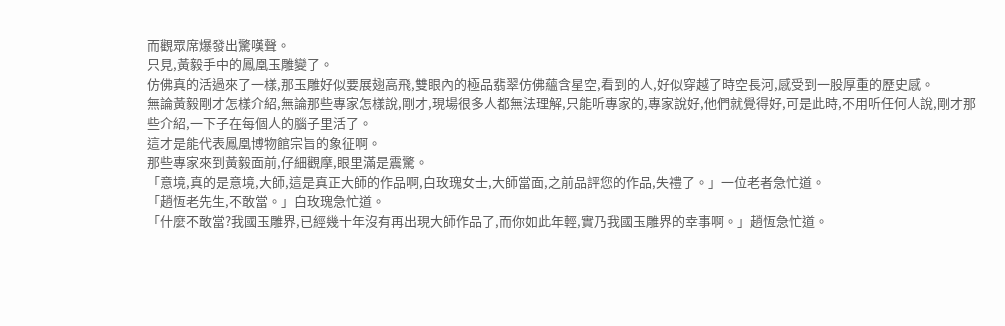而觀眾席爆發出驚嘆聲。
只見,黃毅手中的鳳凰玉雕變了。
仿佛真的活過來了一樣,那玉雕好似要展翅高飛,雙眼內的極品翡翠仿佛蘊含星空,看到的人,好似穿越了時空長河,感受到一股厚重的歷史感。
無論黃毅剛才怎樣介紹,無論那些專家怎樣說,剛才,現場很多人都無法理解,只能听專家的,專家說好,他們就覺得好,可是此時,不用听任何人說,剛才那些介紹,一下子在每個人的腦子里活了。
這才是能代表鳳凰博物館宗旨的象征啊。
那些專家來到黃毅面前,仔細觀摩,眼里滿是震驚。
「意境,真的是意境,大師,這是真正大師的作品啊,白玫瑰女士,大師當面,之前品評您的作品,失禮了。」一位老者急忙道。
「趙恆老先生,不敢當。」白玫瑰急忙道。
「什麼不敢當?我國玉雕界,已經幾十年沒有再出現大師作品了,而你如此年輕,實乃我國玉雕界的幸事啊。」趙恆急忙道。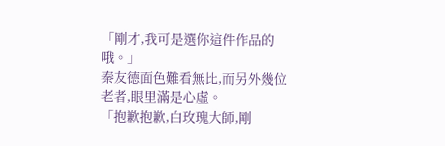「剛才,我可是選你這件作品的哦。」
秦友德面色難看無比,而另外幾位老者,眼里滿是心虛。
「抱歉抱歉,白玫瑰大師,剛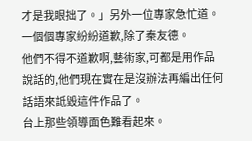才是我眼拙了。」另外一位專家急忙道。
一個個專家紛紛道歉,除了秦友德。
他們不得不道歉啊,藝術家,可都是用作品說話的,他們現在實在是沒辦法再編出任何話語來詆毀這件作品了。
台上那些領導面色難看起來。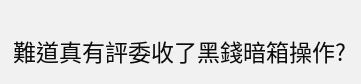難道真有評委收了黑錢暗箱操作?